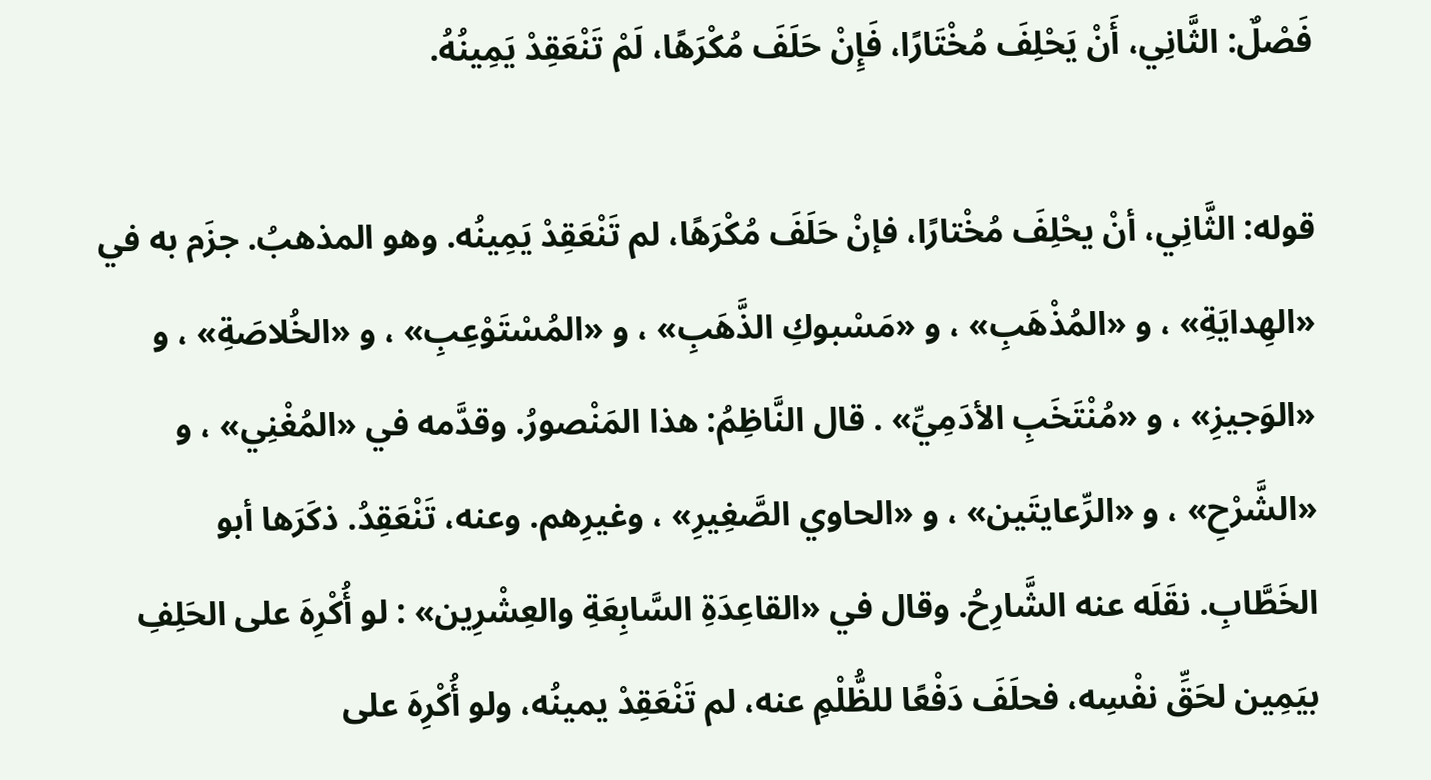فَصْلٌ: الثَّانِي، أَنْ يَحْلِفَ مُخْتَارًا، فَإِنْ حَلَفَ مُكْرَهًا، لَمْ تَنْعَقِدْ يَمِينُهُ.

قوله: الثَّانِي، أنْ يحْلِفَ مُخْتارًا، فإنْ حَلَفَ مُكْرَهًا، لم تَنْعَقِدْ يَمِينُه. وهو المذهبُ. جزَم به في «الهِدايَةِ» ، و «المُذْهَبِ» ، و «مَسْبوكِ الذَّهَبِ» ، و «المُسْتَوْعِبِ» ، و «الخُلاصَةِ» ، و «الوَجيزِ» ، و «مُنْتَخَبِ الأدَمِيِّ» . قال النَّاظِمُ: هذا المَنْصورُ. وقدَّمه في «المُغْنِي» ، و «الشَّرْحِ» ، و «الرِّعايتَين» ، و «الحاوي الصَّغِيرِ» ، وغيرِهم. وعنه، تَنْعَقِدُ. ذكَرَها أبو الخَطَّابِ. نقَلَه عنه الشَّارِحُ. وقال في «القاعِدَةِ السَّابِعَةِ والعِشْرِين» : لو أُكْرِهَ على الحَلِفِ بيَمِين لحَقِّ نفْسِه، فحلَفَ دَفْعًا للظُّلْمِ عنه، لم تَنْعَقِدْ يمينُه، ولو أُكْرِهَ على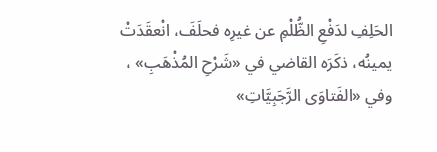الحَلِفِ لدَفْعِ الظُّلْمِ عن غيرِه فحلَفَ، انْعقَدَتْ يمينُه، ذكَرَه القاضي في «شَرْحِ المُذْهَبِ» ، وفي «الفَتاوَى الرَّجَبِيَّاتِ»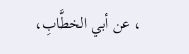، عن أبي الخطَّابِ،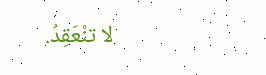لا تنْعَقِدُ.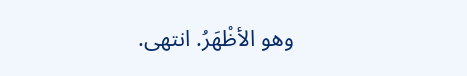وهو الأظْهَرُ. انتهى.